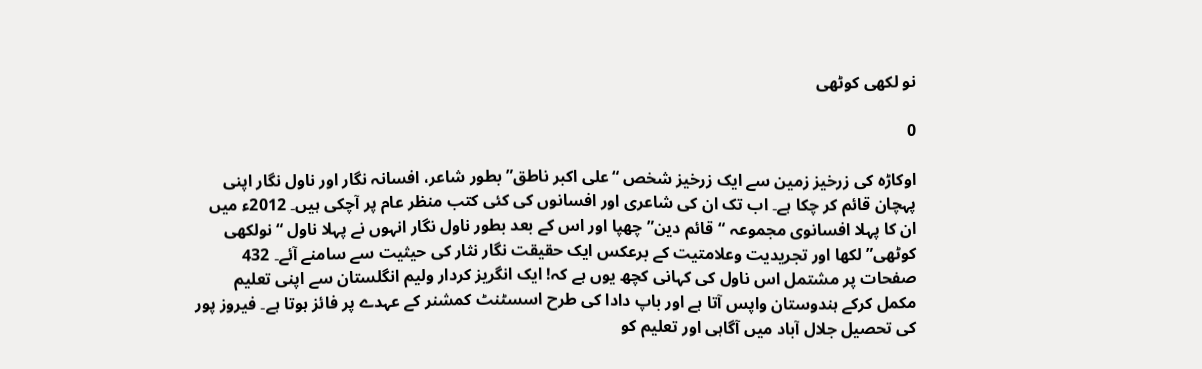نو لکھی کوٹھی

0

اوکاڑہ کی زرخیز زمین سے ایک زرخیز شخص “علی اکبر ناطق” بطور شاعر، افسانہ نگار اور ناول نگار اپنی پہچان قائم کر چکا ہے۔ اب تک ان کی شاعری اور افسانوں کی کئی کتب منظر عام پر آچکی ہیں۔ 2012ء میں ان کا پہلا افسانوی مجموعہ “قائم دین” چھپا اور اس کے بعد بطور ناول نگار انہوں نے پہلا ناول “نولکھی کوٹھی” لکھا اور تجریدیت وعلامتیت کے برعکس ایک حقیقت نگار نثار کی حیثیت سے سامنے آئے۔ 432 صفحات پر مشتمل اس ناول کی کہانی کچھ یوں ہے کہ! ایک انگریز کردار ولیم انگلستان سے اپنی تعلیم مکمل کرکے ہندوستان واپس آتا ہے اور باپ دادا کی طرح اسسٹنٹ کمشنر کے عہدے پر فائز ہوتا ہے۔ فیروز پور کی تحصیل جلال آباد میں آگاہی اور تعلیم کو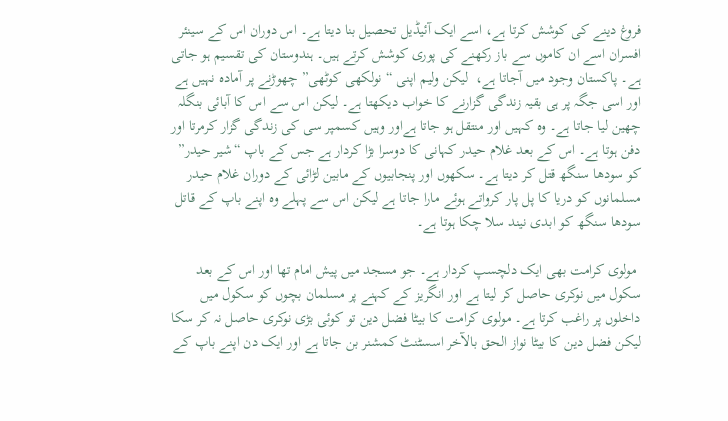فروغ دینے کی کوشش کرتا ہے، اسے ایک آئیڈیل تحصیل بنا دیتا ہے۔ اس دوران اس کے سینئر افسران اسے ان کاموں سے باز رکھنے کی پوری کوشش کرتے ہیں۔ ہندوستان کی تقسیم ہو جاتی ہے۔ پاکستان وجود میں آجاتا ہے،  لیکن ولیم اپنی “نولکھی کوٹھی” چھوڑنے پر آمادہ نہیں ہے اور اسی جگہ پر ہی بقیہ زندگی گزارنے کا خواب دیکھتا ہے۔ لیکن اس سے اس کا آبائی بنگلہ چھین لیا جاتا ہے۔ وہ کہیں اور منتقل ہو جاتا ہےاور وہیں کسمپر سی کی زندگی گزار کرمرتا اور دفن ہوتا ہے۔ اس کے بعد غلام حیدر کہانی کا دوسرا بڑا کردار ہے جس کے باپ “شیر حیدر” کو سودھا سنگھ قتل کر دیتا ہے۔ سکھوں اور پنجابیوں کے مابین لڑائی کے دوران غلام حیدر مسلمانوں کو دریا کا پل پار کرواتے ہوئے مارا جاتا ہے لیکن اس سے پہلے وہ اپنے باپ کے قاتل سودھا سنگھ کو ابدی نیند سلا چکا ہوتا ہے۔

 مولوی کرامت بھی ایک دلچسپ کردار ہے۔ جو مسجد میں پیش امام تھا اور اس کے بعد سکول میں نوکری حاصل کر لیتا ہے اور انگریز کے کہنے پر مسلمان بچوں کو سکول میں  داخلوں پر راغب کرتا ہے۔ مولوی کرامت کا بیٹا فضل دین تو کوئی بڑی نوکری حاصل نہ کر سکا لیکن فضل دین کا بیٹا نواز الحق بالآخر اسسٹنٹ کمشنر بن جاتا ہے اور ایک دن اپنے باپ کے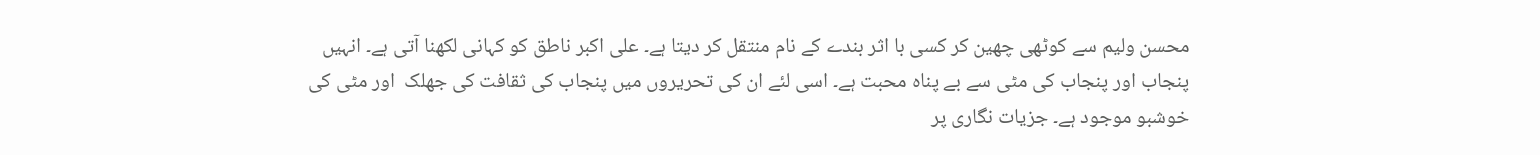محسن ولیم سے کوٹھی چھین کر کسی با اثر بندے کے نام منتقل کر دیتا ہے۔ علی اکبر ناطق کو کہانی لکھنا آتی ہے۔ انہیں پنجاب اور پنجاب کی مٹی سے بے پناہ محبت ہے۔ اسی لئے ان کی تحریروں میں پنجاب کی ثقافت کی جھلک  اور مٹی کی خوشبو موجود ہے۔ جزیات نگاری پر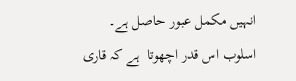انہیں مکمل عبور حاصل ہے۔ اسلوب اس قدر اچھوتا  ہے کہ قاری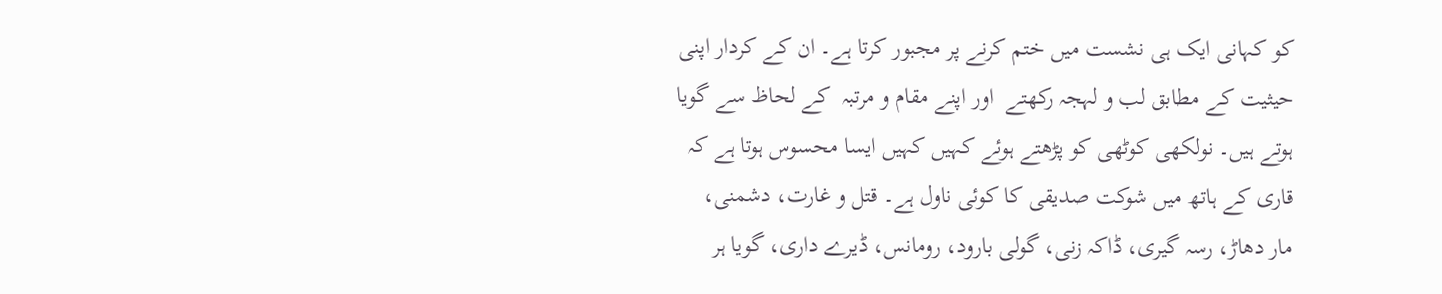کو کہانی ایک ہی نشست میں ختم کرنے پر مجبور کرتا ہے۔ ان کے کردار اپنی حیثیت کے مطابق لب و لہجہ رکھتے  اور اپنے مقام و مرتبہ  کے لحاظ سے گویا ہوتے ہیں۔ نولکھی کوٹھی کو پڑھتے ہوئے کہیں کہیں ایسا محسوس ہوتا ہے کہ قاری کے ہاتھ میں شوکت صدیقی کا کوئی ناول ہے۔ قتل و غارت، دشمنی،  مار دھاڑ، رسہ گیری، ڈاکہ زنی، گولی بارود، رومانس، ڈیرے داری، گویا ہر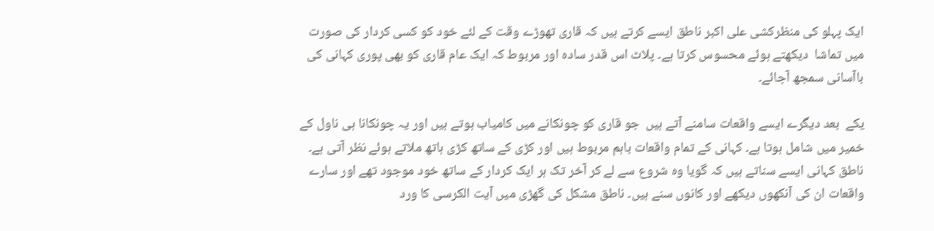ایک پہلو کی منظرکشی علی اکبر ناطق ایسے کرتے ہیں کہ قاری تھوڑے وقت کے لئے خود کو کسی کردار کی صورت میں تماشا  دیکھتے ہوئے محسوس کرتا ہے۔ پلاٹ اس قدر سادہ اور مربوط کہ ایک عام قاری کو بھی پوری کہانی کی باآسانی سمجھ آجائے۔

یکے  بعد دیگرے ایسے واقعات سامنے آتے ہیں  جو قاری کو چونکانے میں کامیاب ہوتے ہیں اور یہ چونکانا ہی ناول کے خمیر میں شامل ہوتا ہے۔ کہانی کے تمام واقعات باہم مربوط ہیں اور کڑی کے ساتھ کڑی ہاتھ ملاتے ہوئے نظر آتی ہے۔  ناطق کہانی ایسے سناتے ہیں کہ گویا وہ شروع سے لے کر آخر تک ہر ایک کردار کے ساتھ خود موجود تھے اور سارے واقعات ان کی آنکھوں دیکھے اور کانوں سنے ہیں۔ ناطق مشکل کی گھڑی میں آیت الکرسی کا ورد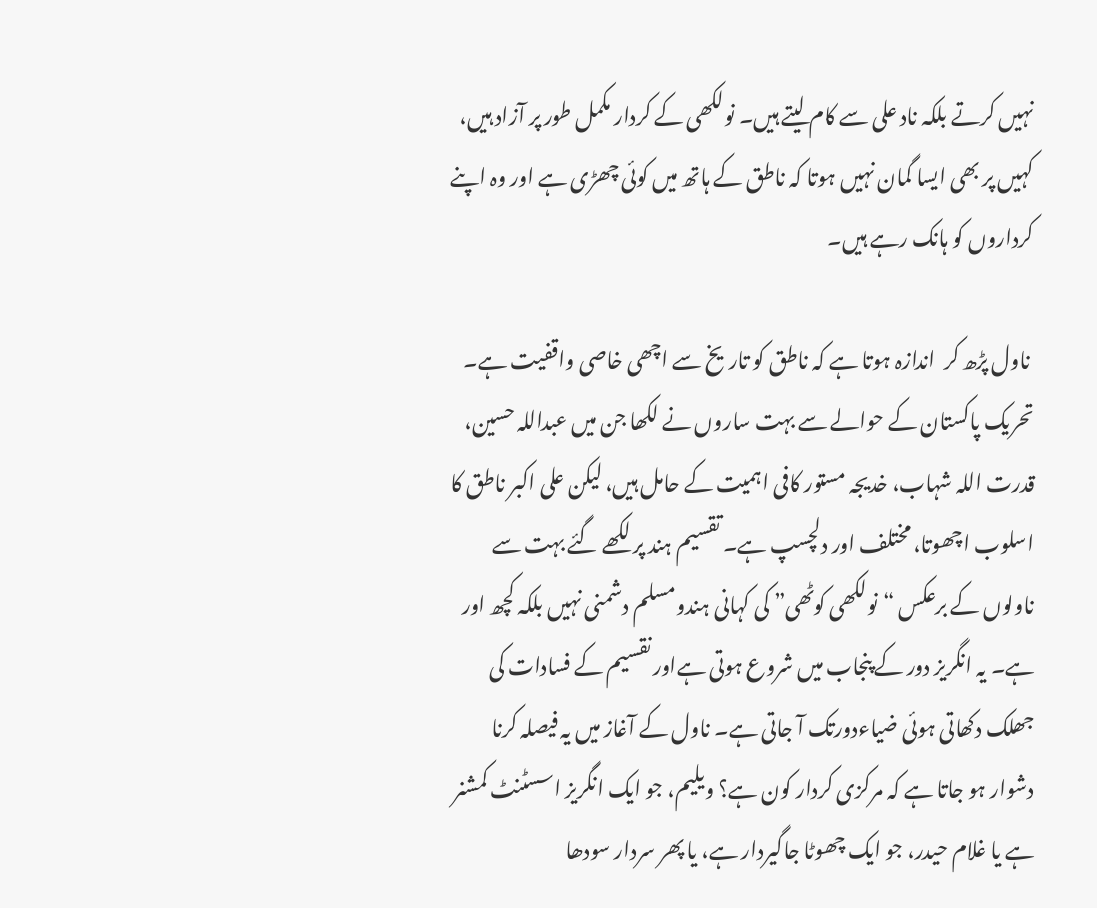نہیں کرتے بلکہ ناد علی سے کام لیتے ہیں۔ نولکھی کے کردار مکمل طور پر آزاد ہیں، کہیں پر بھی ایسا گمان نہیں ہوتا کہ ناطق کے ہاتھ میں کوئی چھڑی ہے اور وہ اپنے کرداروں کو ہانک رہے ہیں۔

 ناول پڑھ کر  اندازہ ہوتا ہے کہ ناطق کو تاریخ سے اچھی خاصی واقفیت ہے۔ تحریک پاکستان کے حوالے سے بہت ساروں نے لکھا جن میں عبداللہ حسین، قدرت اللہ شہاب، خدیجہ مستور کافی اہمیت کے حامل ہیں، لیکن علی اکبر ناطق کا اسلوب اچھوتا، مختلف اور دلچسپ ہے۔ تقسیم ہند پر لکھے گئے بہت سے ناولوں کے برعکس “نولکھی کوٹھی” کی کہانی ہندومسلم دشمنی نہیں بلکہ کچھ اور ہے۔ یہ انگریز دور کے پنجاب میں شروع ہوتی ہےاور نقسیم کے فسادات کی  جھلک دکھاتی ہوئی ضیاءدورتک آ جاتی ہے۔ ناول کے آغاز میں یہ فیصلہ کرنا دشوار ہو جاتا ہے کہ مرکزی کردار کون ہے؟ ویلیم، جو ایک انگریز اسسٹنٹ کمشنر ہے یا غلام حیدر، جو ایک چھوٹا جاگیردار ہے، یا پھر سردار سودھا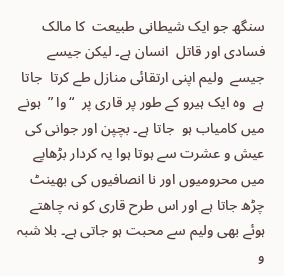سنگھ جو ایک شیطانی طبیعت  کا مالک فسادی اور قاتل  انسان ہے۔ لیکن جیسے جیسے  ولیم اپنی ارتقائی منازل طے کرتا  جاتا ہے  وہ ایک ہیرو کے طور پر قاری پر  “وا ”  ہونے میں کامیاب ہو  جاتا ہے۔ بچپن اور جوانی کی عیش و عشرت سے ہوتا ہوا یہ کردار بڑھاپے میں محرومیوں اور نا انصافیوں کی بھینٹ چڑھ جاتا ہے اور اس طرح قاری کو نہ چاھتے ہوئے بھی ولیم سے محبت ہو جاتی ہے۔ بلا شبہ و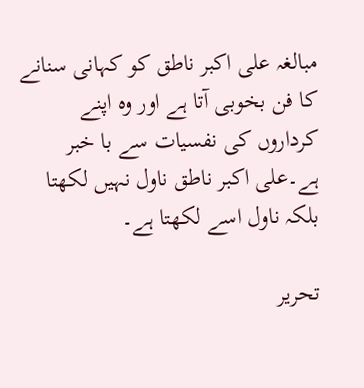مبالغہ علی اکبر ناطق کو کہانی سنانے کا فن بخوبی آتا ہے اور وہ اپنے کرداروں کی نفسیات سے با خبر ہے۔علی اکبر ناطق ناول نہیں لکھتا بلکہ ناول اسے لکھتا ہے۔

تحریر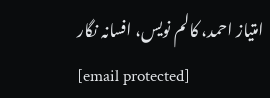امتیاز احمد، کالم نویس، افسانہ نگار
[email protected]